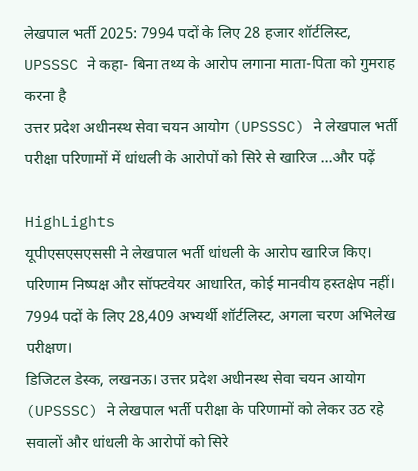लेखपाल भर्ती 2025: 7994 पदों के लिए 28 हजार शॉर्टलिस्ट, UPSSSC ने कहा- बिना तथ्य के आरोप लगाना माता-पिता को गुमराह करना है
उत्तर प्रदेश अधीनस्थ सेवा चयन आयोग (UPSSSC) ने लेखपाल भर्ती परीक्षा परिणामों में धांधली के आरोपों को सिरे से खारिज ...और पढ़ें

HighLights
यूपीएसएसएससी ने लेखपाल भर्ती धांधली के आरोप खारिज किए।
परिणाम निष्पक्ष और सॉफ्टवेयर आधारित, कोई मानवीय हस्तक्षेप नहीं।
7994 पदों के लिए 28,409 अभ्यर्थी शॉर्टलिस्ट, अगला चरण अभिलेख परीक्षण।
डिजिटल डेस्क, लखनऊ। उत्तर प्रदेश अधीनस्थ सेवा चयन आयोग (UPSSSC) ने लेखपाल भर्ती परीक्षा के परिणामों को लेकर उठ रहे सवालों और धांधली के आरोपों को सिरे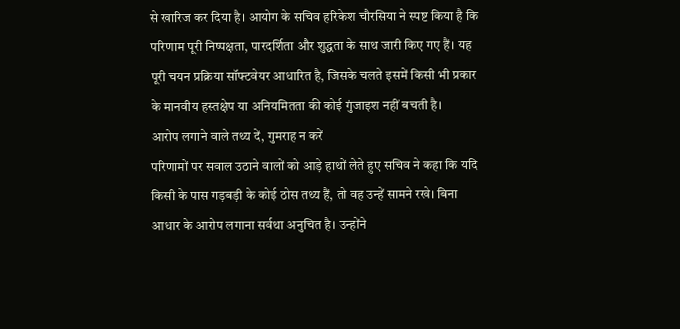से खारिज कर दिया है। आयोग के सचिव हरिकेश चौरसिया ने स्पष्ट किया है कि परिणाम पूरी निष्पक्षता, पारदर्शिता और शुद्धता के साथ जारी किए गए हैं। यह पूरी चयन प्रक्रिया सॉफ्टवेयर आधारित है, जिसके चलते इसमें किसी भी प्रकार के मानवीय हस्तक्षेप या अनियमितता की कोई गुंजाइश नहीं बचती है।
आरोप लगाने वाले तथ्य दें, गुमराह न करें
परिणामों पर सवाल उठाने वालों को आड़े हाथों लेते हुए सचिव ने कहा कि यदि किसी के पास गड़बड़ी के कोई ठोस तथ्य हैं, तो वह उन्हें सामने रखे। बिना आधार के आरोप लगाना सर्वथा अनुचित है। उन्होंने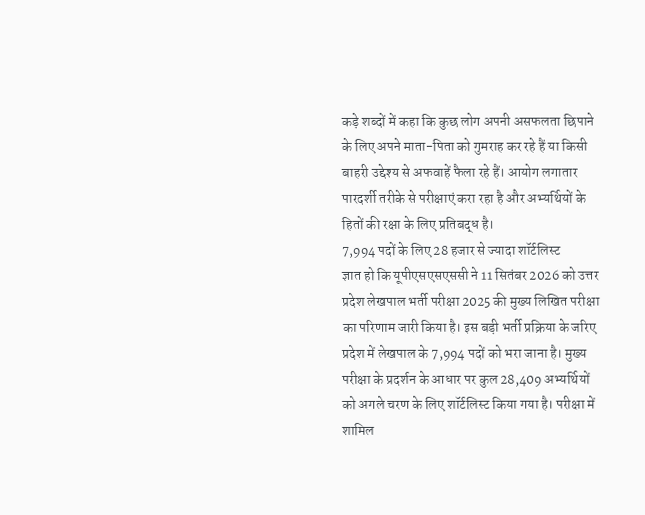कड़े शब्दों में कहा कि कुछ लोग अपनी असफलता छिपाने के लिए अपने माता-पिता को गुमराह कर रहे हैं या किसी बाहरी उद्देश्य से अफवाहें फैला रहे हैं। आयोग लगातार पारदर्शी तरीके से परीक्षाएं करा रहा है और अभ्यर्थियों के हितों की रक्षा के लिए प्रतिबद्ध है।
7,994 पदों के लिए 28 हजार से ज्यादा शॉर्टलिस्ट
ज्ञात हो कि यूपीएसएसएससी ने 11 सितंबर 2026 को उत्तर प्रदेश लेखपाल भर्ती परीक्षा 2025 की मुख्य लिखित परीक्षा का परिणाम जारी किया है। इस बड़ी भर्ती प्रक्रिया के जरिए प्रदेश में लेखपाल के 7,994 पदों को भरा जाना है। मुख्य परीक्षा के प्रदर्शन के आधार पर कुल 28,409 अभ्यर्थियों को अगले चरण के लिए शॉर्टलिस्ट किया गया है। परीक्षा में शामिल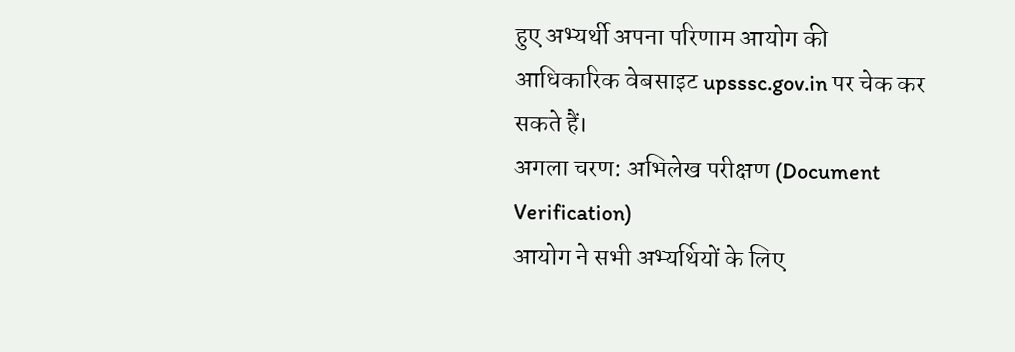हुए अभ्यर्थी अपना परिणाम आयोग की आधिकारिक वेबसाइट upsssc.gov.in पर चेक कर सकते हैं।
अगला चरण: अभिलेख परीक्षण (Document Verification)
आयोग ने सभी अभ्यर्थियों के लिए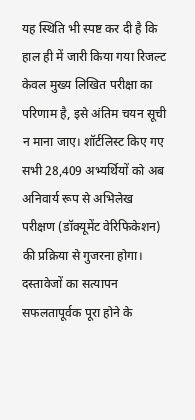यह स्थिति भी स्पष्ट कर दी है कि हाल ही में जारी किया गया रिजल्ट केवल मुख्य लिखित परीक्षा का परिणाम है, इसे अंतिम चयन सूची न माना जाए। शॉर्टलिस्ट किए गए सभी 28,409 अभ्यर्थियों को अब अनिवार्य रूप से अभिलेख परीक्षण (डॉक्यूमेंट वेरिफिकेशन) की प्रक्रिया से गुजरना होगा। दस्तावेजों का सत्यापन सफलतापूर्वक पूरा होने के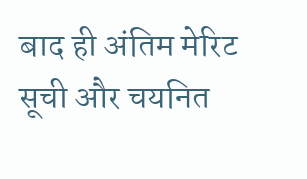बाद ही अंतिम मेरिट सूची और चयनित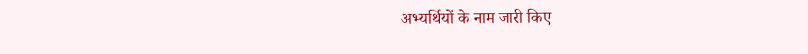अभ्यर्थियों के नाम जारी किए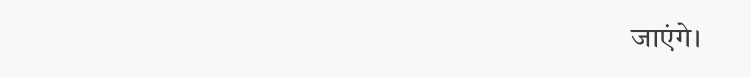जाएंगे।